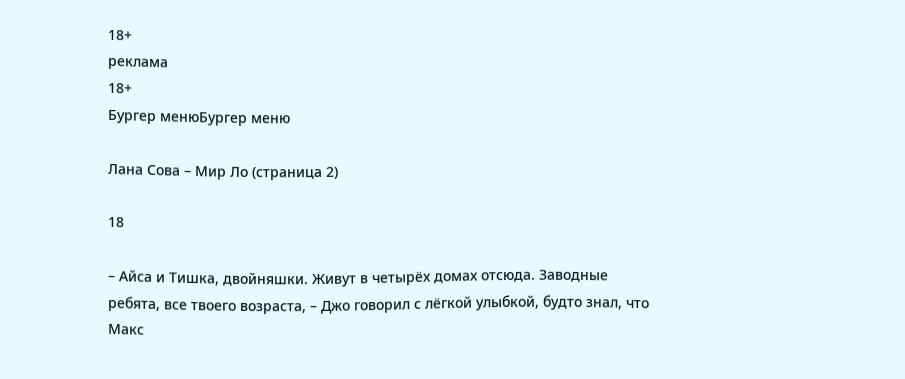18+
реклама
18+
Бургер менюБургер меню

Лана Сова – Мир Ло (страница 2)

18

– Айса и Тишка, двойняшки. Живут в четырёх домах отсюда. Заводные ребята, все твоего возраста, – Джо говорил с лёгкой улыбкой, будто знал, что Макс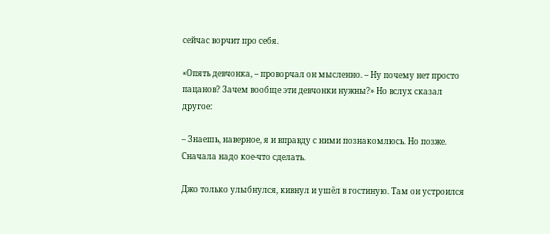сейчас ворчит про себя.

«Опять девчонка, – проворчал он мысленно. – Ну почему нет просто пацанов? Зачем вообще эти девчонки нужны?» Но вслух сказал другое:

– Знаешь, наверное, я и вправду с ними познакомлюсь. Но позже. Сначала надо кое-что сделать.

Джо только улыбнулся, кивнул и ушёл в гостиную. Там он устроился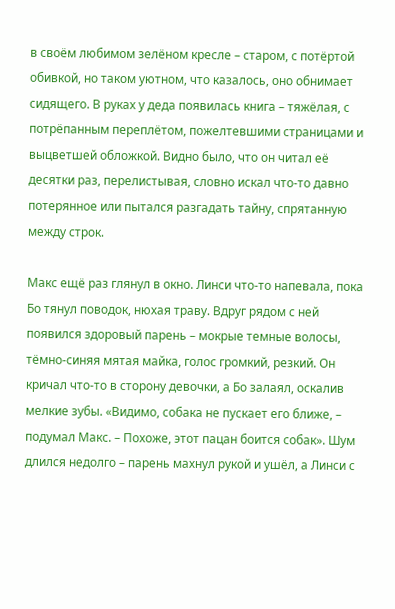в своём любимом зелёном кресле – старом, с потёртой обивкой, но таком уютном, что казалось, оно обнимает сидящего. В руках у деда появилась книга – тяжёлая, с потрёпанным переплётом, пожелтевшими страницами и выцветшей обложкой. Видно было, что он читал её десятки раз, перелистывая, словно искал что-то давно потерянное или пытался разгадать тайну, спрятанную между строк.

Макс ещё раз глянул в окно. Линси что-то напевала, пока Бо тянул поводок, нюхая траву. Вдруг рядом с ней появился здоровый парень – мокрые темные волосы, тёмно-синяя мятая майка, голос громкий, резкий. Он кричал что-то в сторону девочки, а Бо залаял, оскалив мелкие зубы. «Видимо, собака не пускает его ближе, – подумал Макс. – Похоже, этот пацан боится собак». Шум длился недолго – парень махнул рукой и ушёл, а Линси с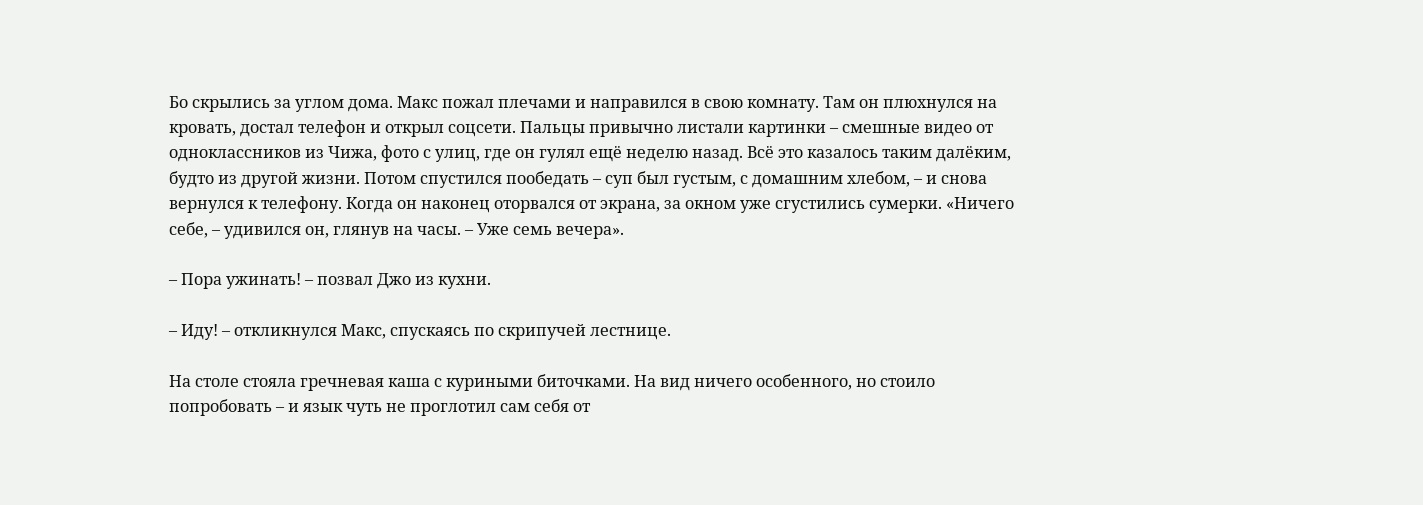Бо скрылись за углом дома. Макс пожал плечами и направился в свою комнату. Там он плюхнулся на кровать, достал телефон и открыл соцсети. Пальцы привычно листали картинки – смешные видео от одноклассников из Чижа, фото с улиц, где он гулял ещё неделю назад. Всё это казалось таким далёким, будто из другой жизни. Потом спустился пообедать – суп был густым, с домашним хлебом, – и снова вернулся к телефону. Когда он наконец оторвался от экрана, за окном уже сгустились сумерки. «Ничего себе, – удивился он, глянув на часы. – Уже семь вечера».

– Пора ужинать! – позвал Джо из кухни.

– Иду! – откликнулся Макс, спускаясь по скрипучей лестнице.

На столе стояла гречневая каша с куриными биточками. На вид ничего особенного, но стоило попробовать – и язык чуть не проглотил сам себя от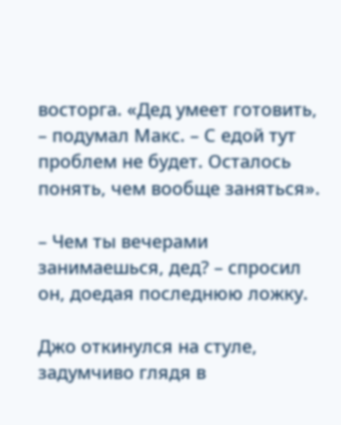восторга. «Дед умеет готовить, – подумал Макс. – С едой тут проблем не будет. Осталось понять, чем вообще заняться».

– Чем ты вечерами занимаешься, дед? – спросил он, доедая последнюю ложку.

Джо откинулся на стуле, задумчиво глядя в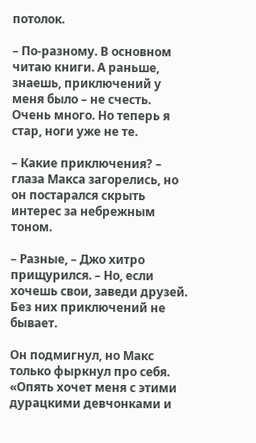потолок.

– По-разному. В основном читаю книги. А раньше, знаешь, приключений у меня было – не счесть. Очень много. Но теперь я стар, ноги уже не те.

– Какие приключения? – глаза Макса загорелись, но он постарался скрыть интерес за небрежным тоном.

– Разные, – Джо хитро прищурился. – Но, если хочешь свои, заведи друзей. Без них приключений не бывает.

Он подмигнул, но Макс только фыркнул про себя. «Опять хочет меня с этими дурацкими девчонками и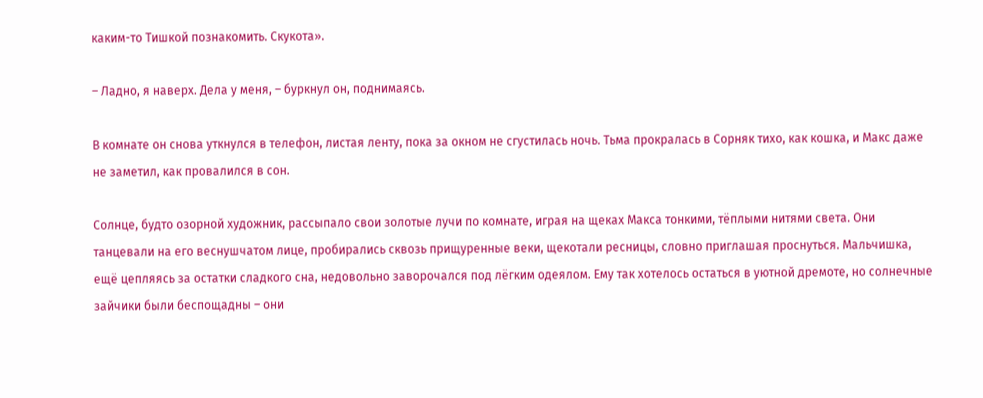каким-то Тишкой познакомить. Скукота».

– Ладно, я наверх. Дела у меня, – буркнул он, поднимаясь.

В комнате он снова уткнулся в телефон, листая ленту, пока за окном не сгустилась ночь. Тьма прокралась в Сорняк тихо, как кошка, и Макс даже не заметил, как провалился в сон.

Солнце, будто озорной художник, рассыпало свои золотые лучи по комнате, играя на щеках Макса тонкими, тёплыми нитями света. Они танцевали на его веснушчатом лице, пробирались сквозь прищуренные веки, щекотали ресницы, словно приглашая проснуться. Мальчишка, ещё цепляясь за остатки сладкого сна, недовольно заворочался под лёгким одеялом. Ему так хотелось остаться в уютной дремоте, но солнечные зайчики были беспощадны – они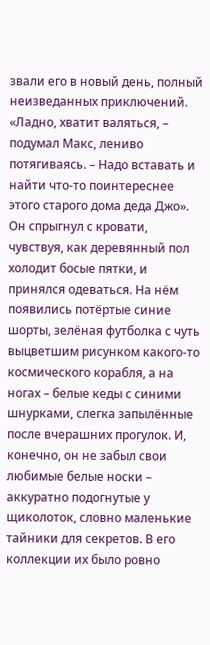звали его в новый день, полный неизведанных приключений. «Ладно, хватит валяться, – подумал Макс, лениво потягиваясь. – Надо вставать и найти что-то поинтереснее этого старого дома деда Джо». Он спрыгнул с кровати, чувствуя, как деревянный пол холодит босые пятки, и принялся одеваться. На нём появились потёртые синие шорты, зелёная футболка с чуть выцветшим рисунком какого-то космического корабля, а на ногах – белые кеды с синими шнурками, слегка запылённые после вчерашних прогулок. И, конечно, он не забыл свои любимые белые носки – аккуратно подогнутые у щиколоток, словно маленькие тайники для секретов. В его коллекции их было ровно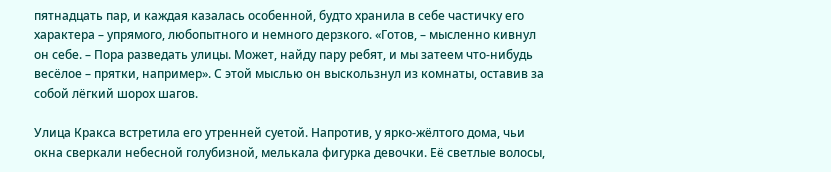пятнадцать пар, и каждая казалась особенной, будто хранила в себе частичку его характера – упрямого, любопытного и немного дерзкого. «Готов, – мысленно кивнул он себе. – Пора разведать улицы. Может, найду пару ребят, и мы затеем что-нибудь весёлое – прятки, например». С этой мыслью он выскользнул из комнаты, оставив за собой лёгкий шорох шагов.

Улица Кракса встретила его утренней суетой. Напротив, у ярко-жёлтого дома, чьи окна сверкали небесной голубизной, мелькала фигурка девочки. Её светлые волосы,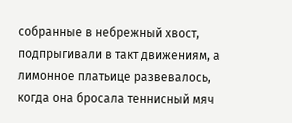собранные в небрежный хвост, подпрыгивали в такт движениям, а лимонное платьице развевалось, когда она бросала теннисный мяч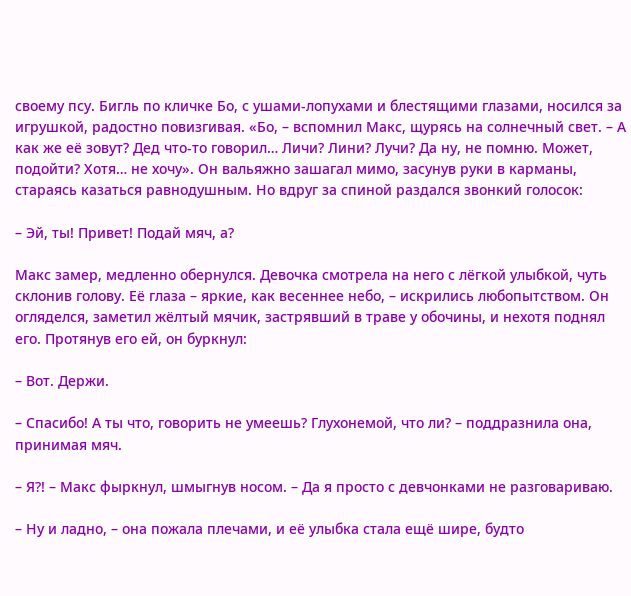своему псу. Бигль по кличке Бо, с ушами-лопухами и блестящими глазами, носился за игрушкой, радостно повизгивая. «Бо, – вспомнил Макс, щурясь на солнечный свет. – А как же её зовут? Дед что-то говорил… Личи? Лини? Лучи? Да ну, не помню. Может, подойти? Хотя… не хочу». Он вальяжно зашагал мимо, засунув руки в карманы, стараясь казаться равнодушным. Но вдруг за спиной раздался звонкий голосок:

– Эй, ты! Привет! Подай мяч, а?

Макс замер, медленно обернулся. Девочка смотрела на него с лёгкой улыбкой, чуть склонив голову. Её глаза – яркие, как весеннее небо, – искрились любопытством. Он огляделся, заметил жёлтый мячик, застрявший в траве у обочины, и нехотя поднял его. Протянув его ей, он буркнул:

– Вот. Держи.

– Спасибо! А ты что, говорить не умеешь? Глухонемой, что ли? – поддразнила она, принимая мяч.

– Я?! – Макс фыркнул, шмыгнув носом. – Да я просто с девчонками не разговариваю.

– Ну и ладно, – она пожала плечами, и её улыбка стала ещё шире, будто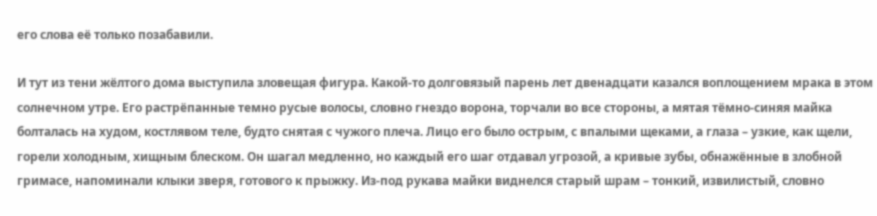его слова её только позабавили.

И тут из тени жёлтого дома выступила зловещая фигура. Какой-то долговязый парень лет двенадцати казался воплощением мрака в этом солнечном утре. Его растрёпанные темно русые волосы, словно гнездо ворона, торчали во все стороны, а мятая тёмно-синяя майка болталась на худом, костлявом теле, будто снятая с чужого плеча. Лицо его было острым, с впалыми щеками, а глаза – узкие, как щели, горели холодным, хищным блеском. Он шагал медленно, но каждый его шаг отдавал угрозой, а кривые зубы, обнажённые в злобной гримасе, напоминали клыки зверя, готового к прыжку. Из-под рукава майки виднелся старый шрам – тонкий, извилистый, словно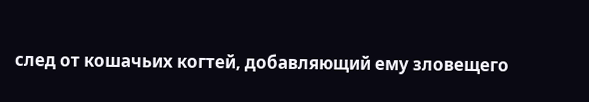след от кошачьих когтей, добавляющий ему зловещего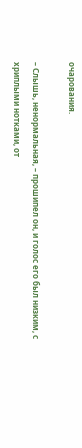очарования.

– Слышь, ненормальная, – прошипел он, и голос его был низким, с хриплыми нотками, от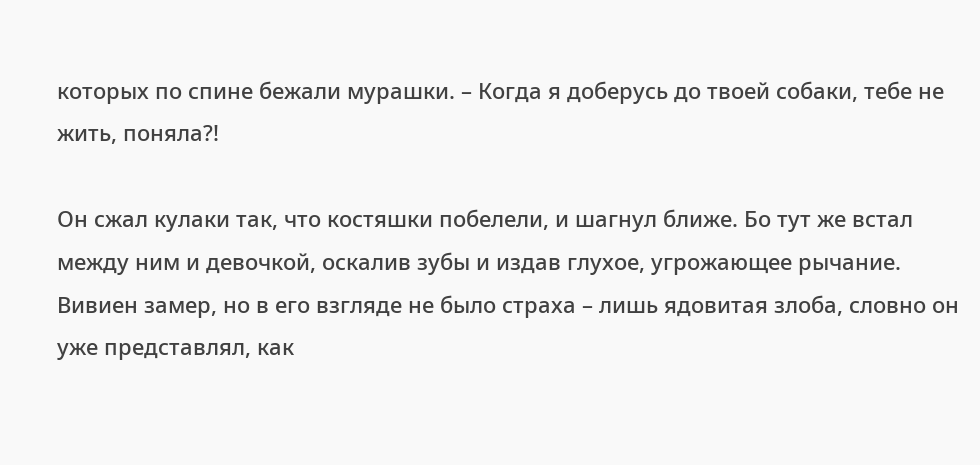которых по спине бежали мурашки. – Когда я доберусь до твоей собаки, тебе не жить, поняла?!

Он сжал кулаки так, что костяшки побелели, и шагнул ближе. Бо тут же встал между ним и девочкой, оскалив зубы и издав глухое, угрожающее рычание. Вивиен замер, но в его взгляде не было страха – лишь ядовитая злоба, словно он уже представлял, как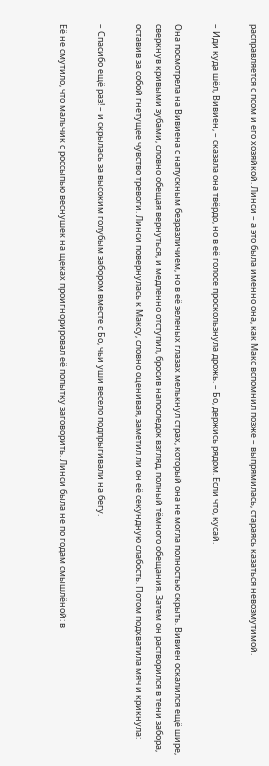расправляется с псом и его хозяйкой. Линси – а это была именно она, как Макс вспомнил позже – выпрямилась, стараясь казаться невозмутимой.

– Иди куда шёл, Вивиен, – сказала она твёрдо, но в её голосе проскользнула дрожь. – Бо, держись рядом. Если что, кусай.

Она посмотрела на Вивиена с напускным безразличием, но в её зеленых глазах мелькнул страх, который она не могла полностью скрыть. Вивиен оскалился ещё шире, сверкнув кривыми зубами, словно обещая вернуться, и медленно отступил, бросив напоследок взгляд, полный тёмного обещания. Затем он растворился в тени забора, оставив за собой гнетущее чувство тревоги. Линси повернулась к Максу, словно оценивая, заметил ли он её секундную слабость. Потом подхватила мяч и крикнула:

– Спасибо ещё раз! – и скрылась за высоким голубым забором вместе с Бо, чьи уши весело подпрыгивали на бегу.

Её не смутило, что мальчик с россыпью веснушек на щеках проигнорировал её попытку заговорить. Линси была не по годам смышлёной: в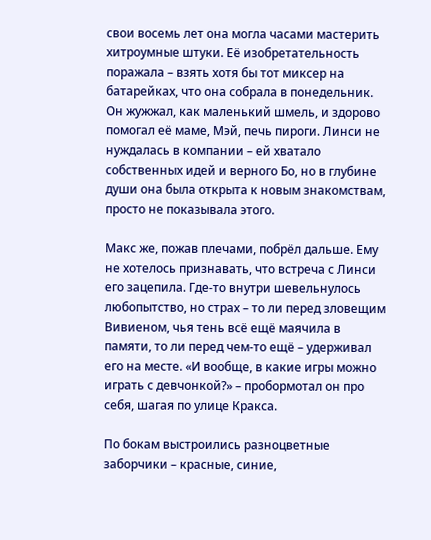свои восемь лет она могла часами мастерить хитроумные штуки. Её изобретательность поражала – взять хотя бы тот миксер на батарейках, что она собрала в понедельник. Он жужжал, как маленький шмель, и здорово помогал её маме, Мэй, печь пироги. Линси не нуждалась в компании – ей хватало собственных идей и верного Бо, но в глубине души она была открыта к новым знакомствам, просто не показывала этого.

Макс же, пожав плечами, побрёл дальше. Ему не хотелось признавать, что встреча с Линси его зацепила. Где-то внутри шевельнулось любопытство, но страх – то ли перед зловещим Вивиеном, чья тень всё ещё маячила в памяти, то ли перед чем-то ещё – удерживал его на месте. «И вообще, в какие игры можно играть с девчонкой?» – пробормотал он про себя, шагая по улице Кракса.

По бокам выстроились разноцветные заборчики – красные, синие,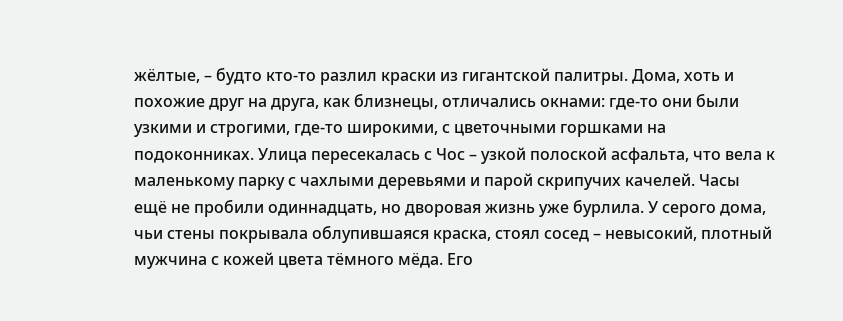жёлтые, – будто кто-то разлил краски из гигантской палитры. Дома, хоть и похожие друг на друга, как близнецы, отличались окнами: где-то они были узкими и строгими, где-то широкими, с цветочными горшками на подоконниках. Улица пересекалась с Чос – узкой полоской асфальта, что вела к маленькому парку с чахлыми деревьями и парой скрипучих качелей. Часы ещё не пробили одиннадцать, но дворовая жизнь уже бурлила. У серого дома, чьи стены покрывала облупившаяся краска, стоял сосед – невысокий, плотный мужчина с кожей цвета тёмного мёда. Его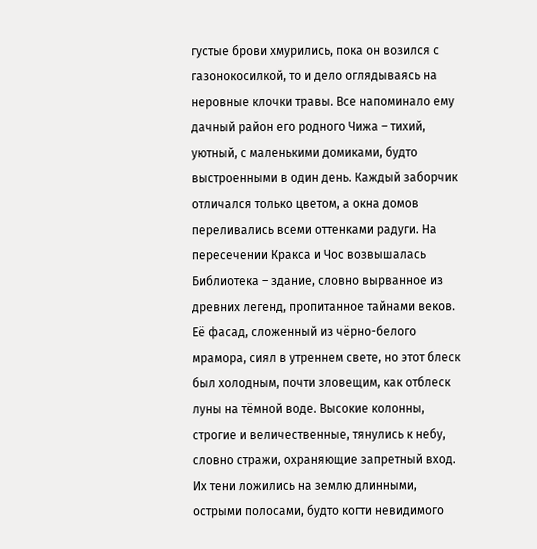густые брови хмурились, пока он возился с газонокосилкой, то и дело оглядываясь на неровные клочки травы. Все напоминало ему дачный район его родного Чижа – тихий, уютный, с маленькими домиками, будто выстроенными в один день. Каждый заборчик отличался только цветом, а окна домов переливались всеми оттенками радуги. На пересечении Кракса и Чос возвышалась Библиотека – здание, словно вырванное из древних легенд, пропитанное тайнами веков. Её фасад, сложенный из чёрно-белого мрамора, сиял в утреннем свете, но этот блеск был холодным, почти зловещим, как отблеск луны на тёмной воде. Высокие колонны, строгие и величественные, тянулись к небу, словно стражи, охраняющие запретный вход. Их тени ложились на землю длинными, острыми полосами, будто когти невидимого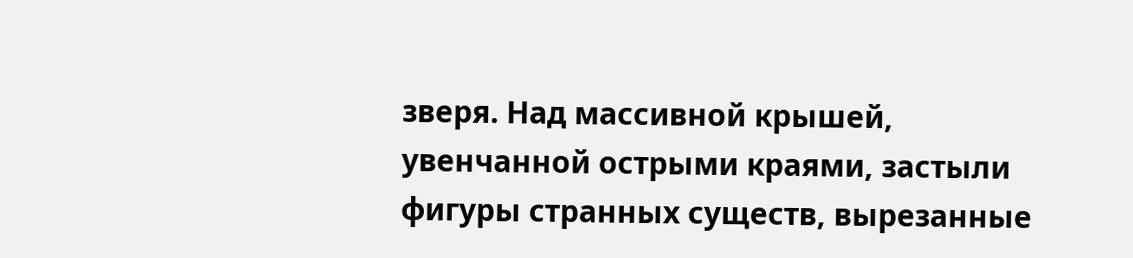зверя. Над массивной крышей, увенчанной острыми краями, застыли фигуры странных существ, вырезанные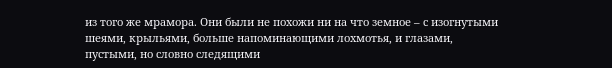из того же мрамора. Они были не похожи ни на что земное – с изогнутыми шеями, крыльями, больше напоминающими лохмотья, и глазами, пустыми, но словно следящими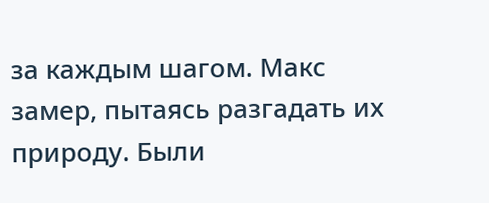за каждым шагом. Макс замер, пытаясь разгадать их природу. Были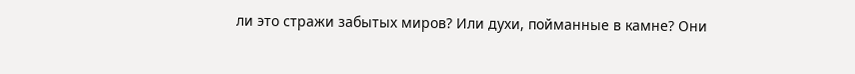ли это стражи забытых миров? Или духи, пойманные в камне? Они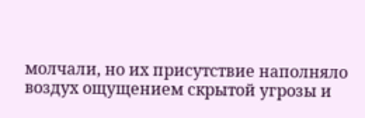молчали, но их присутствие наполняло воздух ощущением скрытой угрозы и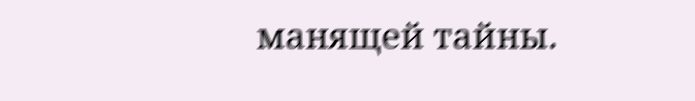манящей тайны.